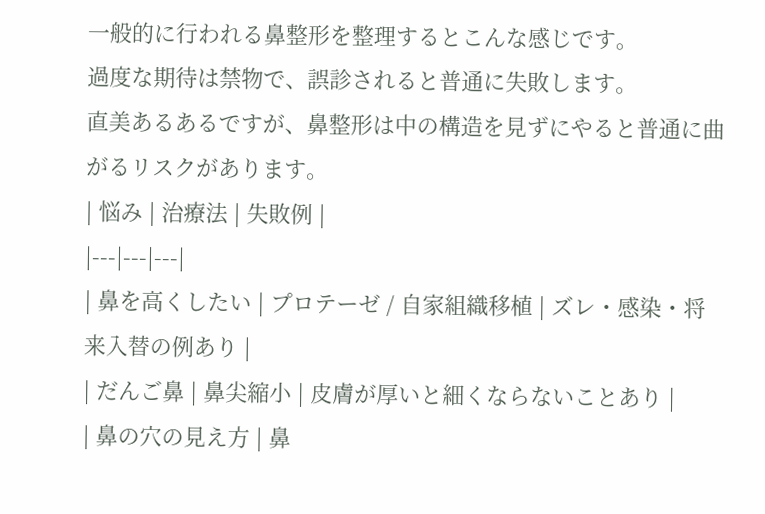一般的に行われる鼻整形を整理するとこんな感じです。
過度な期待は禁物で、誤診されると普通に失敗します。
直美あるあるですが、鼻整形は中の構造を見ずにやると普通に曲がるリスクがあります。
| 悩み | 治療法 | 失敗例 |
|---|---|---|
| 鼻を高くしたい | プロテーゼ / 自家組織移植 | ズレ・感染・将来入替の例あり |
| だんご鼻 | 鼻尖縮小 | 皮膚が厚いと細くならないことあり |
| 鼻の穴の見え方 | 鼻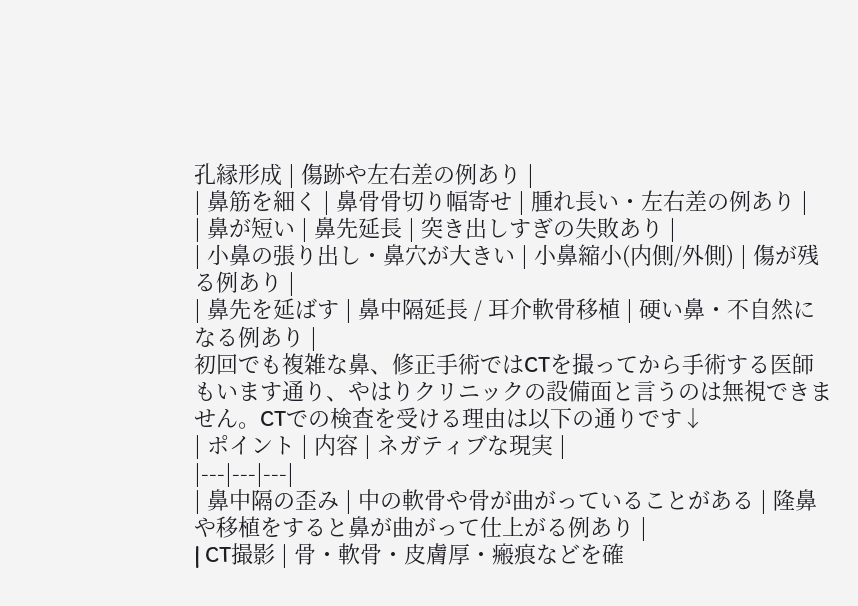孔縁形成 | 傷跡や左右差の例あり |
| 鼻筋を細く | 鼻骨骨切り幅寄せ | 腫れ長い・左右差の例あり |
| 鼻が短い | 鼻先延長 | 突き出しすぎの失敗あり |
| 小鼻の張り出し・鼻穴が大きい | 小鼻縮小(内側/外側) | 傷が残る例あり |
| 鼻先を延ばす | 鼻中隔延長 / 耳介軟骨移植 | 硬い鼻・不自然になる例あり |
初回でも複雑な鼻、修正手術ではCTを撮ってから手術する医師もいます通り、やはりクリニックの設備面と言うのは無視できません。CTでの検査を受ける理由は以下の通りです↓
| ポイント | 内容 | ネガティブな現実 |
|---|---|---|
| 鼻中隔の歪み | 中の軟骨や骨が曲がっていることがある | 隆鼻や移植をすると鼻が曲がって仕上がる例あり |
| CT撮影 | 骨・軟骨・皮膚厚・瘢痕などを確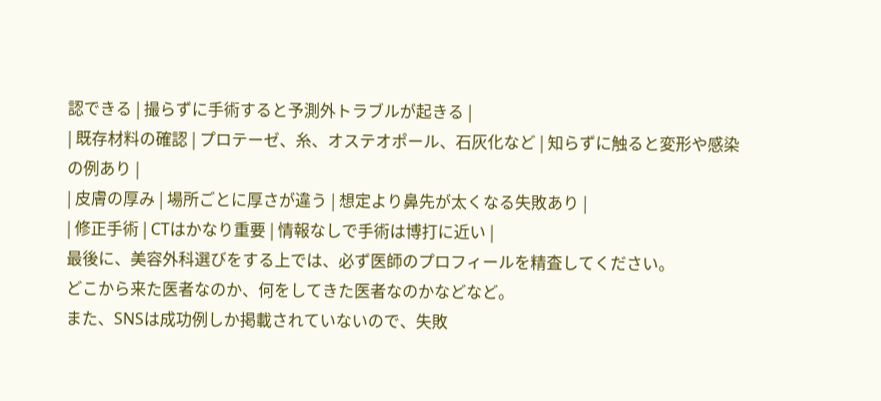認できる | 撮らずに手術すると予測外トラブルが起きる |
| 既存材料の確認 | プロテーゼ、糸、オステオポール、石灰化など | 知らずに触ると変形や感染の例あり |
| 皮膚の厚み | 場所ごとに厚さが違う | 想定より鼻先が太くなる失敗あり |
| 修正手術 | CTはかなり重要 | 情報なしで手術は博打に近い |
最後に、美容外科選びをする上では、必ず医師のプロフィールを精査してください。
どこから来た医者なのか、何をしてきた医者なのかなどなど。
また、SNSは成功例しか掲載されていないので、失敗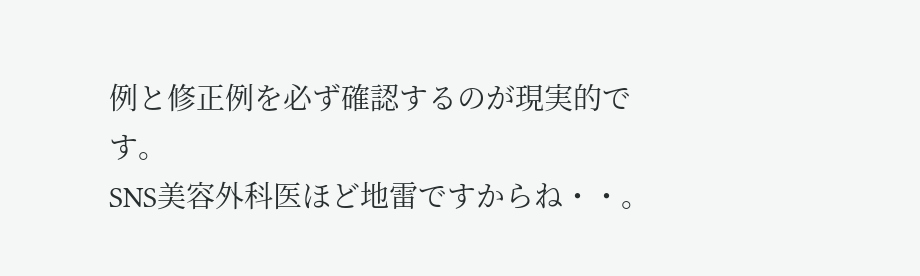例と修正例を必ず確認するのが現実的です。
SNS美容外科医ほど地雷ですからね・・。